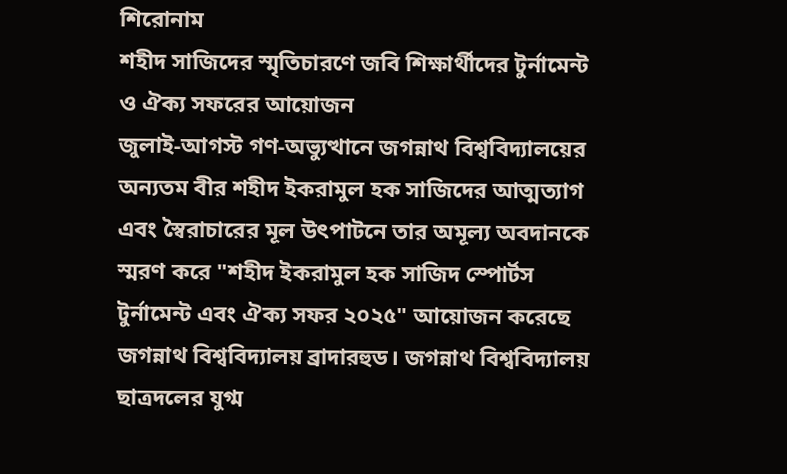শিরোনাম
শহীদ সাজিদের স্মৃতিচারণে জবি শিক্ষার্থীদের টুর্নামেন্ট ও ঐক্য সফরের আয়োজন
জুলাই-আগস্ট গণ-অভ্যুত্থানে জগন্নাথ বিশ্ববিদ্যালয়ের অন্যতম বীর শহীদ ইকরামুল হক সাজিদের আত্মত্যাগ এবং স্বৈরাচারের মূল উৎপাটনে তার অমূল্য অবদানকে স্মরণ করে "শহীদ ইকরামুল হক সাজিদ স্পোর্টস টুর্নামেন্ট এবং ঐক্য সফর ২০২৫" আয়োজন করেছে জগন্নাথ বিশ্ববিদ্যালয় ব্রাদারহুড। জগন্নাথ বিশ্ববিদ্যালয় ছাত্রদলের যুগ্ম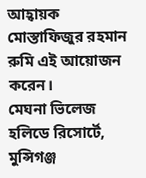আহ্বায়ক মোস্তাফিজুর রহমান রুমি এই আয়োজন করেন।
মেঘনা ভিলেজ হলিডে রিসোর্টে, মুন্সিগঞ্জ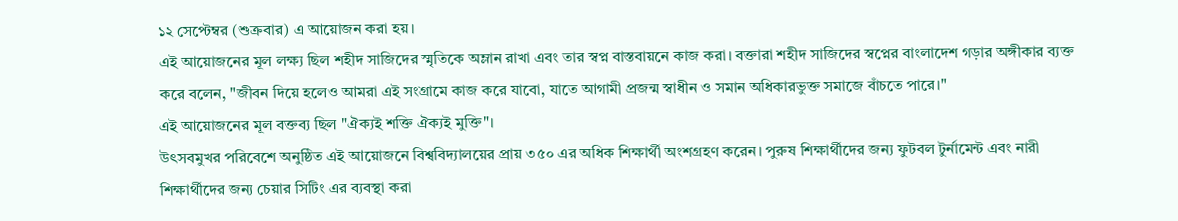১২ সেপ্টেম্বর (শুক্রবার) এ আয়োজন করা হয়।
এই আয়োজনের মূল লক্ষ্য ছিল শহীদ সাজিদের স্মৃতিকে অম্লান রাখা এবং তার স্বপ্ন বাস্তবায়নে কাজ করা। বক্তারা শহীদ সাজিদের স্বপ্নের বাংলাদেশ গড়ার অঙ্গীকার ব্যক্ত করে বলেন, "জীবন দিয়ে হলেও আমরা এই সংগ্রামে কাজ করে যাবো, যাতে আগামী প্রজন্ম স্বাধীন ও সমান অধিকারভুক্ত সমাজে বাঁচতে পারে।"
এই আয়োজনের মূল বক্তব্য ছিল "ঐক্যই শক্তি ঐক্যই মুক্তি"।
উৎসবমুখর পরিবেশে অনুষ্ঠিত এই আয়োজনে বিশ্ববিদ্যালয়ের প্রায় ৩৫০ এর অধিক শিক্ষার্থী অংশগ্রহণ করেন। পুরুষ শিক্ষার্থীদের জন্য ফুটবল টুর্নামেন্ট এবং নারী শিক্ষার্থীদের জন্য চেয়ার সিটিং এর ব্যবস্থা করা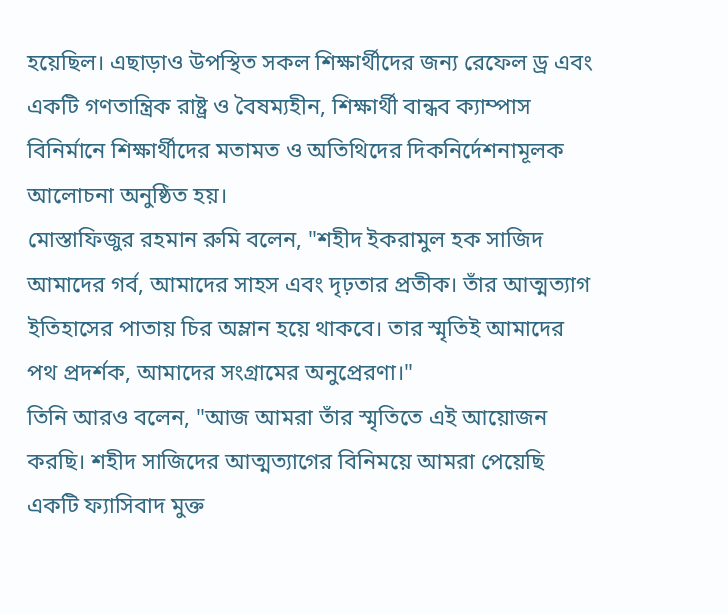হয়েছিল। এছাড়াও উপস্থিত সকল শিক্ষার্থীদের জন্য রেফেল ড্র এবং একটি গণতান্ত্রিক রাষ্ট্র ও বৈষম্যহীন, শিক্ষার্থী বান্ধব ক্যাম্পাস বিনির্মানে শিক্ষার্থীদের মতামত ও অতিথিদের দিকনির্দেশনামূলক আলোচনা অনুষ্ঠিত হয়।
মোস্তাফিজুর রহমান রুমি বলেন, "শহীদ ইকরামুল হক সাজিদ আমাদের গর্ব, আমাদের সাহস এবং দৃঢ়তার প্রতীক। তাঁর আত্মত্যাগ ইতিহাসের পাতায় চির অম্লান হয়ে থাকবে। তার স্মৃতিই আমাদের পথ প্রদর্শক, আমাদের সংগ্রামের অনুপ্রেরণা।"
তিনি আরও বলেন, "আজ আমরা তাঁর স্মৃতিতে এই আয়োজন করছি। শহীদ সাজিদের আত্মত্যাগের বিনিময়ে আমরা পেয়েছি একটি ফ্যাসিবাদ মুক্ত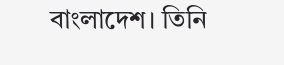বাংলাদেশ। তিনি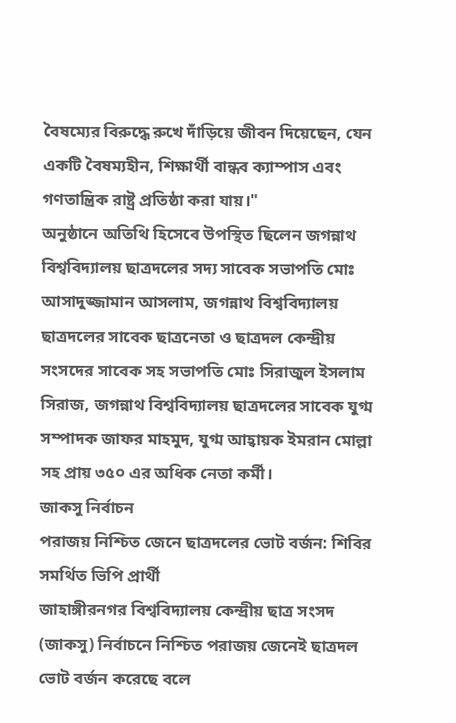বৈষম্যের বিরুদ্ধে রুখে দাঁড়িয়ে জীবন দিয়েছেন, যেন একটি বৈষম্যহীন, শিক্ষার্থী বান্ধব ক্যাম্পাস এবং গণতান্ত্রিক রাষ্ট্র প্রতিষ্ঠা করা যায়।"
অনুষ্ঠানে অতিথি হিসেবে উপস্থিত ছিলেন জগন্নাথ বিশ্ববিদ্যালয় ছাত্রদলের সদ্য সাবেক সভাপতি মোঃ আসাদুজ্জামান আসলাম, জগন্নাথ বিশ্ববিদ্যালয় ছাত্রদলের সাবেক ছাত্রনেতা ও ছাত্রদল কেন্দ্রীয় সংসদের সাবেক সহ সভাপতি মোঃ সিরাজুল ইসলাম সিরাজ, জগন্নাথ বিশ্ববিদ্যালয় ছাত্রদলের সাবেক যুগ্ম সম্পাদক জাফর মাহমুদ, যুগ্ম আহ্বায়ক ইমরান মোল্লা সহ প্রায় ৩৫০ এর অধিক নেতা কর্মী।
জাকসু নির্বাচন
পরাজয় নিশ্চিত জেনে ছাত্রদলের ভোট বর্জন: শিবির সমর্থিত ভিপি প্রার্থী
জাহাঙ্গীরনগর বিশ্ববিদ্যালয় কেন্দ্রীয় ছাত্র সংসদ (জাকসু) নির্বাচনে নিশ্চিত পরাজয় জেনেই ছাত্রদল ভোট বর্জন করেছে বলে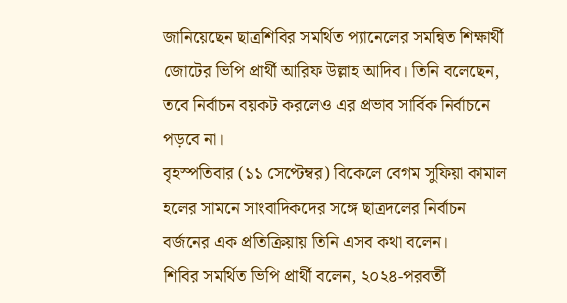জানিয়েছেন ছাত্রশিবির সমর্থিত প্যানেলের সমন্বিত শিক্ষার্থী জোটের ভিপি প্রার্থী আরিফ উল্লাহ আদিব। তিনি বলেছেন, তবে নির্বাচন বয়কট করলেও এর প্রভাব সার্বিক নির্বাচনে পড়বে না।
বৃহস্পতিবার (১১ সেপ্টেম্বর) বিকেলে বেগম সুফিয়া কামাল হলের সামনে সাংবাদিকদের সঙ্গে ছাত্রদলের নির্বাচন বর্জনের এক প্রতিক্রিয়ায় তিনি এসব কথা বলেন।
শিবির সমর্থিত ভিপি প্রার্থী বলেন, ২০২৪-পরবর্তী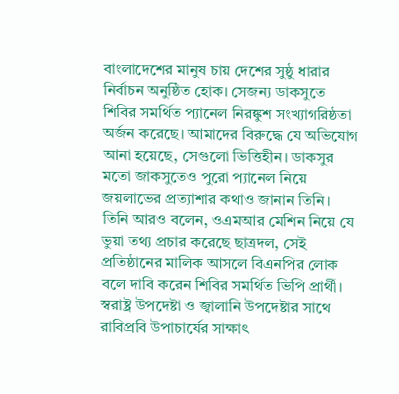বাংলাদেশের মানুষ চায় দেশের সুষ্ঠু ধারার নির্বাচন অনুষ্ঠিত হোক। সেজন্য ডাকসুতে শিবির সমর্থিত প্যানেল নিরঙ্কুশ সংখ্যাগরিষ্ঠতা অর্জন করেছে। আমাদের বিরুদ্ধে যে অভিযোগ আনা হয়েছে, সেগুলো ভিত্তিহীন। ডাকসুর মতো জাকসুতেও পুরো প্যানেল নিয়ে জয়লাভের প্রত্যাশার কথাও জানান তিনি।
তিনি আরও বলেন, ওএমআর মেশিন নিয়ে যে ভুয়া তথ্য প্রচার করেছে ছাত্রদল, সেই প্রতিষ্ঠানের মালিক আসলে বিএনপির লোক বলে দাবি করেন শিবির সমর্থিত ভিপি প্রার্থী।
স্বরাষ্ট্র উপদেষ্টা ও জ্বালানি উপদেষ্টার সাথে রাবিপ্রবি উপাচার্যের সাক্ষাৎ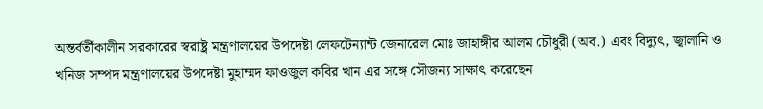অন্তর্বর্তীকালীন সরকারের স্বরাষ্ট্র মন্ত্রণালয়ের উপদেষ্টা লেফটেন্যান্ট জেনারেল মোঃ জাহাঙ্গীর আলম চৌধুরী (অব.) এবং বিদ্যুৎ, জ্বালানি ও খনিজ সম্পদ মন্ত্রণালয়ের উপদেষ্টা মুহাম্মদ ফাওজুল কবির খান এর সঙ্গে সৌজন্য সাক্ষাৎ করেছেন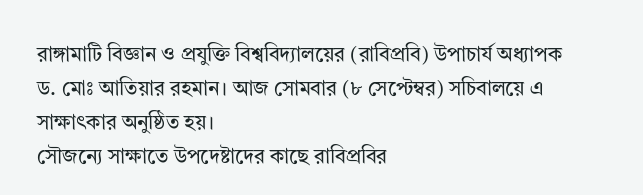রাঙ্গামাটি বিজ্ঞান ও প্রযুক্তি বিশ্ববিদ্যালয়ের (রাবিপ্রবি) উপাচার্য অধ্যাপক ড. মোঃ আতিয়ার রহমান। আজ সোমবার (৮ সেপ্টেম্বর) সচিবালয়ে এ সাক্ষাৎকার অনুষ্ঠিত হয়।
সৌজন্যে সাক্ষাতে উপদেষ্টাদের কাছে রাবিপ্রবির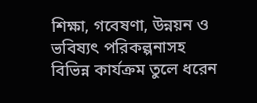শিক্ষা, গবেষণা, উন্নয়ন ও ভবিষ্যৎ পরিকল্পনাসহ বিভিন্ন কার্যক্রম তুলে ধরেন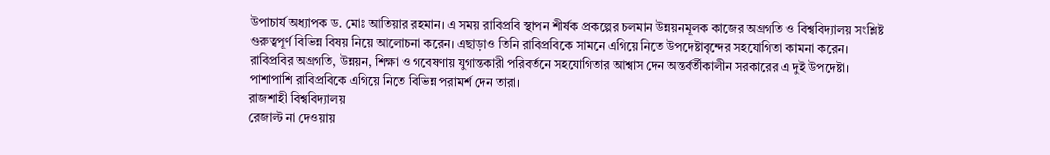উপাচার্য অধ্যাপক ড. মোঃ আতিয়ার রহমান। এ সময় রাবিপ্রবি স্থাপন শীর্ষক প্রকল্পের চলমান উন্নয়নমূলক কাজের অগ্রগতি ও বিশ্ববিদ্যালয় সংশ্লিষ্ট গুরুত্বপূর্ণ বিভিন্ন বিষয় নিয়ে আলোচনা করেন। এছাড়াও তিনি রাবিপ্রবিকে সামনে এগিয়ে নিতে উপদেষ্টাবৃন্দের সহযোগিতা কামনা করেন।
রাবিপ্রবির অগ্রগতি, উন্নয়ন, শিক্ষা ও গবেষণায় যুগান্তকারী পরিবর্তনে সহযোগিতার আশ্বাস দেন অন্তর্বর্তীকালীন সরকারের এ দুই উপদেষ্টা। পাশাপাশি রাবিপ্রবিকে এগিয়ে নিতে বিভিন্ন পরামর্শ দেন তারা।
রাজশাহী বিশ্ববিদ্যালয়
রেজাল্ট না দেওয়ায়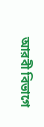আরবী বিভাগে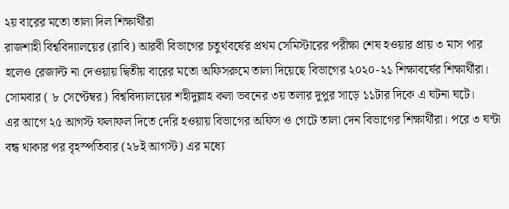২য় বারের মতো তালা দিল শিক্ষার্থীরা
রাজশাহী বিশ্ববিদ্যালয়ের (রাবি) আরবী বিভাগের চতুর্থবর্ষের প্রথম সেমিস্টারের পরীক্ষা শেষ হওয়ার প্রায় ৩ মাস পার হলেও রেজাল্ট না দেওয়ায় দ্বিতীয় বারের মতো অফিসরুমে তালা দিয়েছে বিভাগের ২০২০-২১ শিক্ষাবর্ষের শিক্ষার্থীরা।
সোমবার ( ৮ সেপ্টেম্বর) বিশ্ববিদ্যালয়ের শহীদুল্লাহ কলা ভবনের ৩য় তলার দুপুর সাড়ে ১১টার দিকে এ ঘটনা ঘটে।
এর আগে ২৫ আগস্ট ফলাফল দিতে দেরি হওয়ায় বিভাগের অফিস ও গেটে তালা দেন বিভাগের শিক্ষার্থীরা। পরে ৩ ঘন্টা বন্ধ থাকার পর বৃহস্পতিবার (২৮ই আগস্ট) এর মধ্যে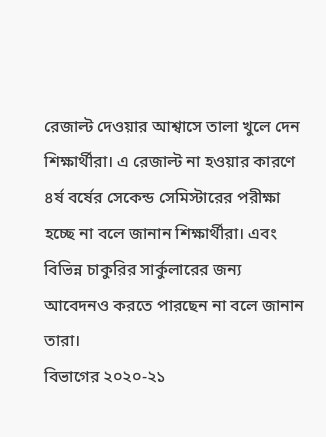রেজাল্ট দেওয়ার আশ্বাসে তালা খুলে দেন শিক্ষার্থীরা। এ রেজাল্ট না হওয়ার কারণে ৪র্ষ বর্ষের সেকেন্ড সেমিস্টারের পরীক্ষা হচ্ছে না বলে জানান শিক্ষার্থীরা। এবং বিভিন্ন চাকুরির সার্কুলারের জন্য আবেদনও করতে পারছেন না বলে জানান তারা।
বিভাগের ২০২০-২১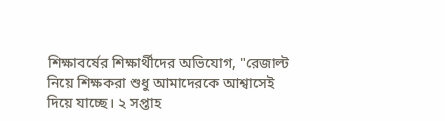শিক্ষাবর্ষের শিক্ষার্থীদের অভিযোগ, "রেজাল্ট নিয়ে শিক্ষকরা শুধু আমাদেরকে আশ্বাসেই দিয়ে যাচ্ছে। ২ সপ্তাহ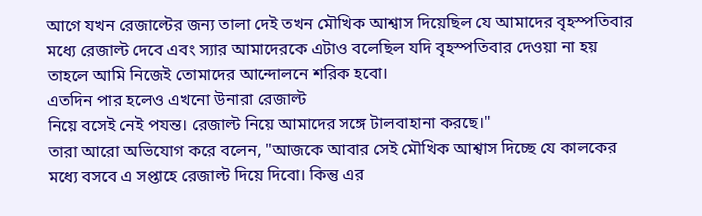আগে যখন রেজাল্টের জন্য তালা দেই তখন মৌখিক আশ্বাস দিয়েছিল যে আমাদের বৃহস্পতিবার মধ্যে রেজাল্ট দেবে এবং স্যার আমাদেরকে এটাও বলেছিল যদি বৃহস্পতিবার দেওয়া না হয় তাহলে আমি নিজেই তোমাদের আন্দোলনে শরিক হবো।
এতদিন পার হলেও এখনো উনারা রেজাল্ট
নিয়ে বসেই নেই পযন্ত। রেজাল্ট নিয়ে আমাদের সঙ্গে টালবাহানা করছে।"
তারা আরো অভিযোগ করে বলেন, "আজকে আবার সেই মৌখিক আশ্বাস দিচ্ছে যে কালকের মধ্যে বসবে এ সপ্তাহে রেজাল্ট দিয়ে দিবো। কিন্তু এর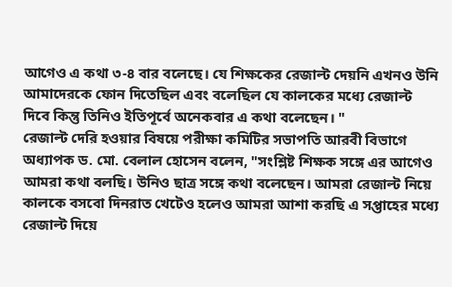আগেও এ কথা ৩-৪ বার বলেছে। যে শিক্ষকের রেজাল্ট দেয়নি এখনও উনি আমাদেরকে ফোন দিতেছিল এবং বলেছিল যে কালকের মধ্যে রেজাল্ট দিবে কিন্তু তিনিও ইতিপূর্বে অনেকবার এ কথা বলেছেন। "
রেজাল্ট দেরি হওয়ার বিষয়ে পরীক্ষা কমিটির সভাপতি আরবী বিভাগে অধ্যাপক ড. মো. বেলাল হোসেন বলেন, "সংশ্লিষ্ট শিক্ষক সঙ্গে এর আগেও আমরা কথা বলছি। উনিও ছাত্র সঙ্গে কথা বলেছেন। আমরা রেজাল্ট নিয়ে কালকে বসবো দিনরাত খেটেও হলেও আমরা আশা করছি এ সপ্তাহের মধ্যে রেজাল্ট দিয়ে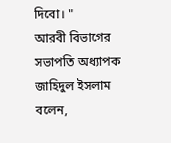দিবো। "
আরবী বিভাগের সভাপতি অধ্যাপক জাহিদুল ইসলাম বলেন,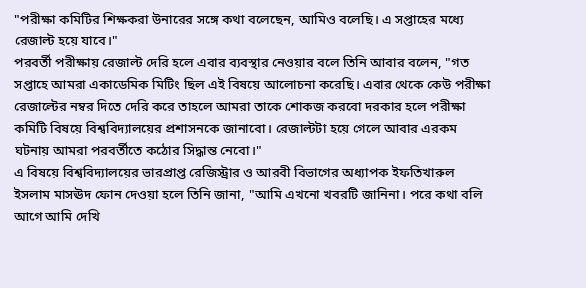"পরীক্ষা কমিটির শিক্ষকরা উনারের সঙ্গে কথা বলেছেন, আমিও বলেছি। এ সপ্তাহের মধ্যে রেজাল্ট হয়ে যাবে।"
পরবর্তী পরীক্ষায় রেজাল্ট দেরি হলে এবার ব্যবস্থার নেওয়ার বলে তিনি আবার বলেন, "গত সপ্তাহে আমরা একাডেমিক মিটিং ছিল এই বিষয়ে আলোচনা করেছি। এবার থেকে কেউ পরীক্ষা রেজাল্টের নম্বর দিতে দেরি করে তাহলে আমরা তাকে শোকজ করবো দরকার হলে পরীক্ষা কমিটি বিষয়ে বিশ্ববিদ্যালয়ের প্রশাসনকে জানাবো। রেজাল্টটা হয়ে গেলে আবার এরকম ঘটনায় আমরা পরবর্তীতে কঠোর সিদ্ধান্ত নেবো।"
এ বিষয়ে বিশ্ববিদ্যালয়ের ভারপ্রাপ্ত রেজিস্ট্রার ও আরবী বিভাগের অধ্যাপক ইফতিখারুল ইসলাম মাসঊদ ফোন দেওয়া হলে তিনি জানা, "আমি এখনো খবরটি জানিনা। পরে কথা বলি আগে আমি দেখি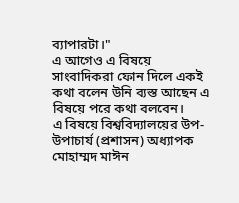ব্যাপারটা।"
এ আগেও এ বিষয়ে সাংবাদিকরা ফোন দিলে একই কথা বলেন উনি ব্যস্ত আছেন এ বিষয়ে পরে কথা বলবেন।
এ বিষয়ে বিশ্ববিদ্যালয়ের উপ-উপাচার্য (প্রশাসন) অধ্যাপক মোহাম্মদ মাঈন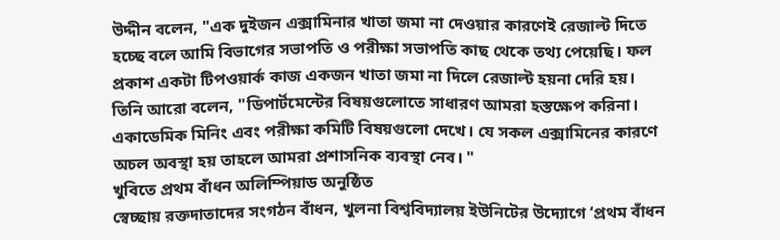উদ্দীন বলেন, "এক দুইজন এক্সামিনার খাতা জমা না দেওয়ার কারণেই রেজাল্ট দিতে হচ্ছে বলে আমি বিভাগের সভাপতি ও পরীক্ষা সভাপতি কাছ থেকে তথ্য পেয়েছি। ফল প্রকাশ একটা টিপওয়ার্ক কাজ একজন খাতা জমা না দিলে রেজাল্ট হয়না দেরি হয়।
তিনি আরো বলেন, "ডিপার্টমেন্টের বিষয়গুলোতে সাধারণ আমরা হস্তক্ষেপ করিনা। একাডেমিক মিনিং এবং পরীক্ষা কমিটি বিষয়গুলো দেখে। যে সকল এক্সামিনের কারণে অচল অবস্থা হয় তাহলে আমরা প্রশাসনিক ব্যবস্থা নেব। "
খুবিতে প্রথম বাঁধন অলিম্পিয়াড অনুষ্ঠিত
স্বেচ্ছায় রক্তদাতাদের সংগঠন বাঁধন, খুলনা বিশ্ববিদ্যালয় ইউনিটের উদ্যোগে ‘প্রথম বাঁধন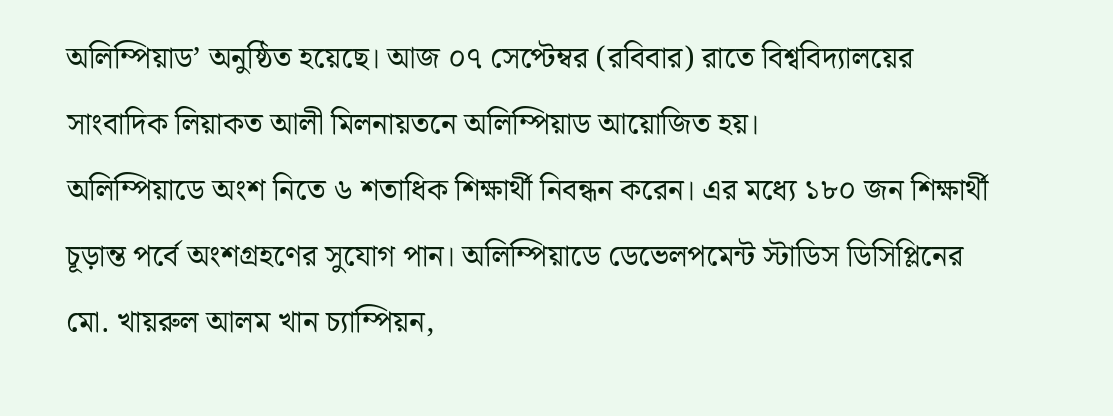অলিম্পিয়াড’ অনুষ্ঠিত হয়েছে। আজ ০৭ সেপ্টেম্বর (রবিবার) রাতে বিশ্ববিদ্যালয়ের সাংবাদিক লিয়াকত আলী মিলনায়তনে অলিম্পিয়াড আয়োজিত হয়।
অলিম্পিয়াডে অংশ নিতে ৬ শতাধিক শিক্ষার্থী নিবন্ধন করেন। এর মধ্যে ১৮০ জন শিক্ষার্থী চূড়ান্ত পর্বে অংশগ্রহণের সুযোগ পান। অলিম্পিয়াডে ডেভেলপমেন্ট স্টাডিস ডিসিপ্লিনের মো. খায়রুল আলম খান চ্যাম্পিয়ন,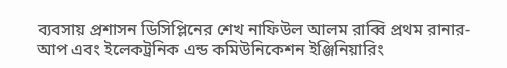ব্যবসায় প্রশাসন ডিসিপ্লিনের শেখ নাফিউল আলম রাব্বি প্রথম রানার-আপ এবং ইলেকট্রনিক এন্ড কমিউনিকেশন ইঞ্জিনিয়ারিং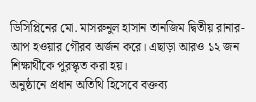ডিসিপ্লিনের মো. মাসরুনুল হাসান তানজিম দ্বিতীয় রানার-আপ হওয়ার গৌরব অর্জন করে। এছাড়া আরও ১২ জন শিক্ষার্থীকে পুরস্কৃত করা হয়।
অনুষ্ঠানে প্রধান অতিথি হিসেবে বক্তব্য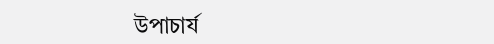উপাচার্য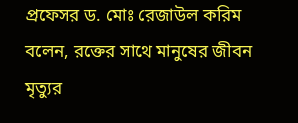প্রফেসর ড. মোঃ রেজাউল করিম বলেন, রক্তের সাথে মানুষের জীবন মৃত্যুর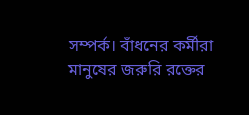সম্পর্ক। বাঁধনের কর্মীরা মানুষের জরুরি রক্তের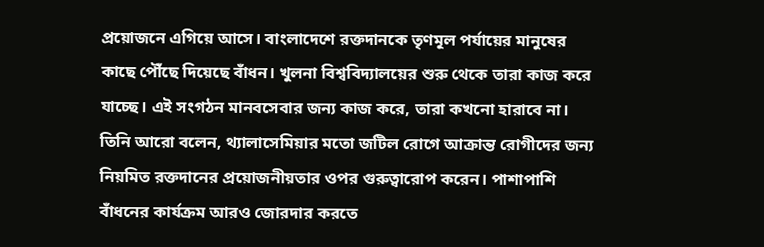প্রয়োজনে এগিয়ে আসে। বাংলাদেশে রক্তদানকে তৃণমূল পর্যায়ের মানুষের কাছে পৌঁছে দিয়েছে বাঁধন। খুলনা বিশ্ববিদ্যালয়ের শুরু থেকে তারা কাজ করে যাচ্ছে। এই সংগঠন মানবসেবার জন্য কাজ করে, তারা কখনো হারাবে না।
তিনি আরো বলেন, থ্যালাসেমিয়ার মতো জটিল রোগে আক্রান্ত রোগীদের জন্য নিয়মিত রক্তদানের প্রয়োজনীয়তার ওপর গুরুত্বারোপ করেন। পাশাপাশি বাঁধনের কার্যক্রম আরও জোরদার করতে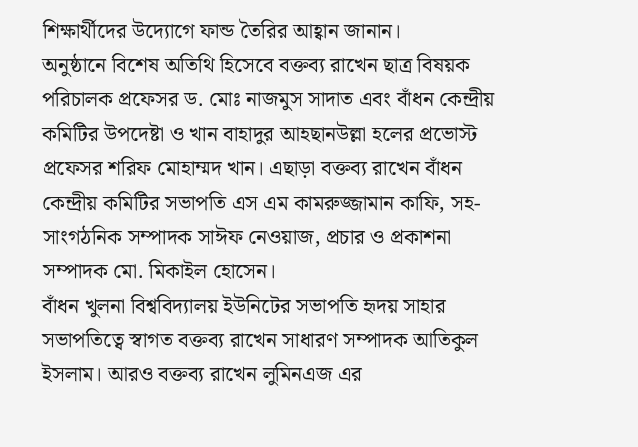শিক্ষার্থীদের উদ্যোগে ফান্ড তৈরির আহ্বান জানান।
অনুষ্ঠানে বিশেষ অতিথি হিসেবে বক্তব্য রাখেন ছাত্র বিষয়ক পরিচালক প্রফেসর ড. মোঃ নাজমুস সাদাত এবং বাঁধন কেন্দ্রীয় কমিটির উপদেষ্টা ও খান বাহাদুর আহছানউল্লা হলের প্রভোস্ট প্রফেসর শরিফ মোহাম্মদ খান। এছাড়া বক্তব্য রাখেন বাঁধন কেন্দ্রীয় কমিটির সভাপতি এস এম কামরুজ্জামান কাফি, সহ-সাংগঠনিক সম্পাদক সাঈফ নেওয়াজ, প্রচার ও প্রকাশনা সম্পাদক মো. মিকাইল হোসেন।
বাঁধন খুলনা বিশ্ববিদ্যালয় ইউনিটের সভাপতি হৃদয় সাহার সভাপতিত্বে স্বাগত বক্তব্য রাখেন সাধারণ সম্পাদক আতিকুল ইসলাম। আরও বক্তব্য রাখেন লুমিনএজ এর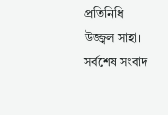প্রতিনিধি উজ্জ্বল সাহা।
সর্বশেষ সংবাদ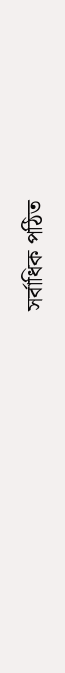সর্বাধিক পঠিত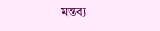মন্তব্য